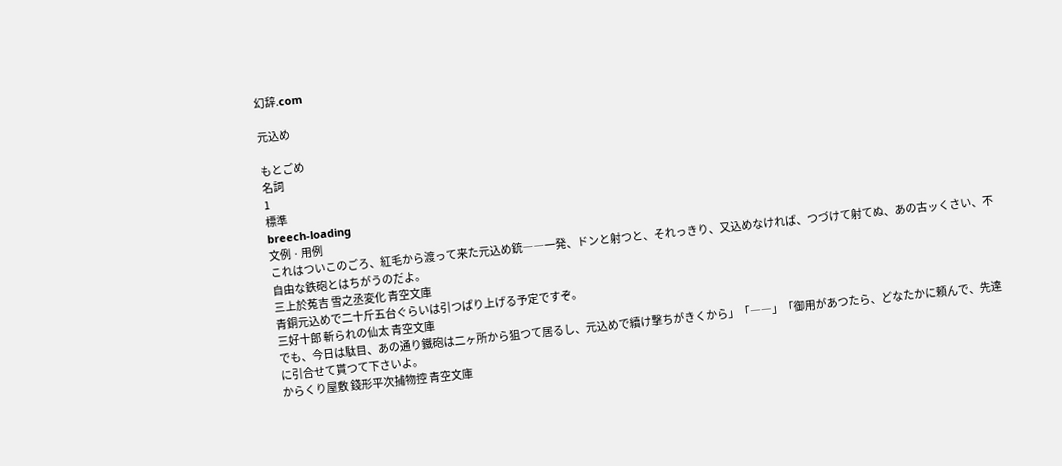幻辞.com

元込め

もとごめ
名詞
1
標準
breech-loading
文例 · 用例
これはついこのごろ、紅毛から渡って来た元込め銃――一発、ドンと射つと、それっきり、又込めなければ、つづけて射てぬ、あの古ッくさい、不自由な鉄砲とはちがうのだよ。
三上於菟吉 雪之丞変化 青空文庫
青銅元込めで二十斤五台ぐらいは引つぱり上げる予定ですぞ。
三好十郎 斬られの仙太 青空文庫
でも、今日は駄目、あの通り鐵砲は二ヶ所から狙つて居るし、元込めで續け撃ちがきくから」「――」「御用があつたら、どなたかに頼んで、先達に引合せて貰つて下さいよ。
からくり屋敷 錢形平次捕物控 青空文庫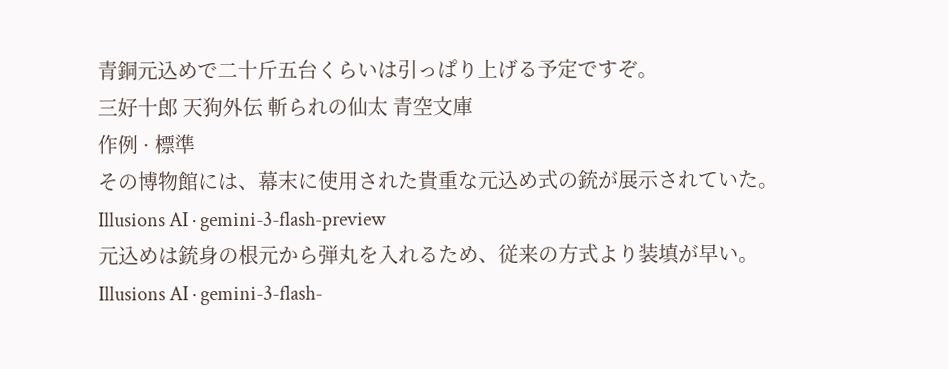青銅元込めで二十斤五台くらいは引っぱり上げる予定ですぞ。
三好十郎 天狗外伝 斬られの仙太 青空文庫
作例 · 標準
その博物館には、幕末に使用された貴重な元込め式の銃が展示されていた。
Illusions AI · gemini-3-flash-preview
元込めは銃身の根元から弾丸を入れるため、従来の方式より装填が早い。
Illusions AI · gemini-3-flash-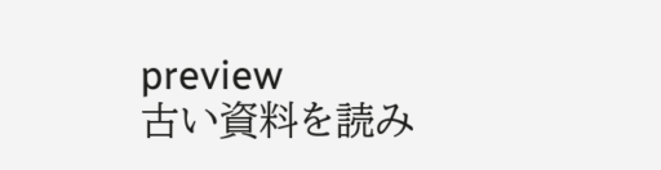preview
古い資料を読み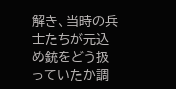解き、当時の兵士たちが元込め銃をどう扱っていたか調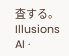査する。
Illusions AI ·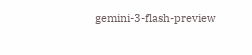gemini-3-flash-preview